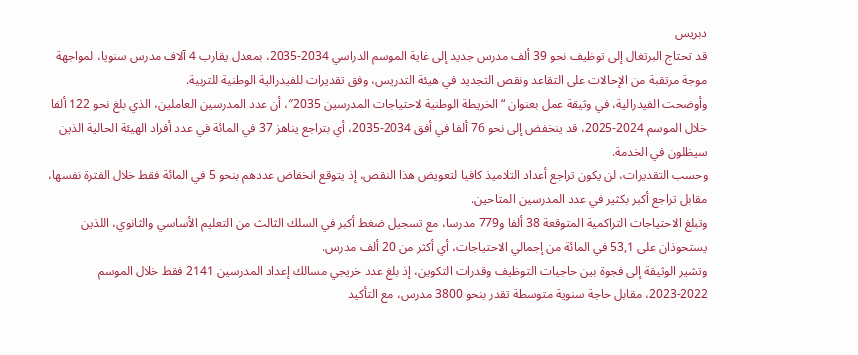دبريس
قد تحتاج البرتغال إلى توظيف نحو 39 ألف مدرس جديد إلى غاية الموسم الدراسي 2034-2035، بمعدل يقارب 4 آلاف مدرس سنويا، لمواجهة موجة مرتقبة من الإحالات على التقاعد ونقص التجديد في هيئة التدريس، وفق تقديرات للفيدرالية الوطنية للتربية.
وأوضحت الفيدرالية، في وثيقة عمل بعنوان “الخريطة الوطنية لاحتياجات المدرسين 2035″، أن عدد المدرسين العاملين، الذي بلغ نحو 122 ألفا خلال الموسم 2024-2025، قد ينخفض إلى نحو 76 ألفا في أفق 2034-2035، أي بتراجع يناهز 37 في المائة في عدد أفراد الهيئة الحالية الذين سيظلون في الخدمة.
وحسب التقديرات، لن يكون تراجع أعداد التلاميذ كافيا لتعويض هذا النقص، إذ يتوقع انخفاض عددهم بنحو 5 في المائة فقط خلال الفترة نفسها، مقابل تراجع أكبر بكثير في عدد المدرسين المتاحين.
وتبلغ الاحتياجات التراكمية المتوقعة 38 ألفا و779 مدرسا، مع تسجيل ضغط أكبر في السلك الثالث من التعليم الأساسي والثانوي، اللذين يستحوذان على 53,1 في المائة من إجمالي الاحتياجات، أي أكثر من 20 ألف مدرس.
وتشير الوثيقة إلى فجوة بين حاجيات التوظيف وقدرات التكوين، إذ بلغ عدد خريجي مسالك إعداد المدرسين 2141 فقط خلال الموسم 2022-2023، مقابل حاجة سنوية متوسطة تقدر بنحو 3800 مدرس، مع التأكيد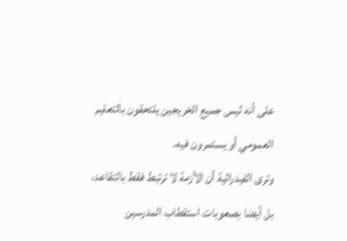على أنه ليس جميع الخريجين يلتحقون بالتعليم العمومي أو يستمرون فيه.
وترى الفيدرالية أن الأزمة لا ترتبط فقط بالتقاعد، بل أيضا بصعوبات استقطاب المدرسين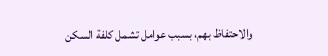والاحتفاظ بهم، بسبب عوامل تشمل كلفة السكن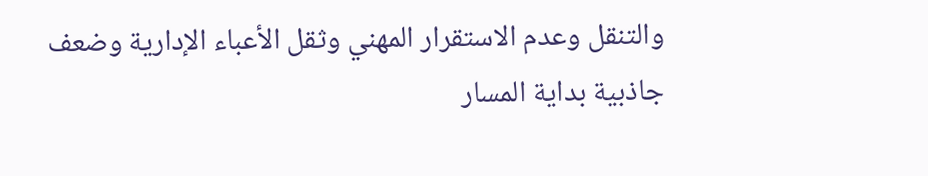والتنقل وعدم الاستقرار المهني وثقل الأعباء الإدارية وضعف جاذبية بداية المسار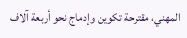المهني، مقترحة تكوين وإدماج نحو أربعة آلاف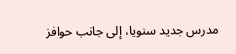مدرس جديد سنويا، إلى جانب حوافز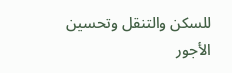للسكن والتنقل وتحسين الأجور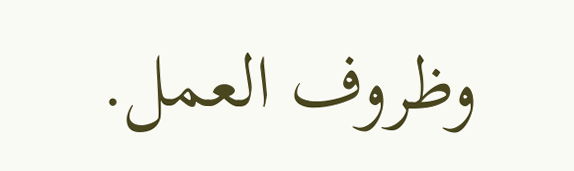وظروف العمل.